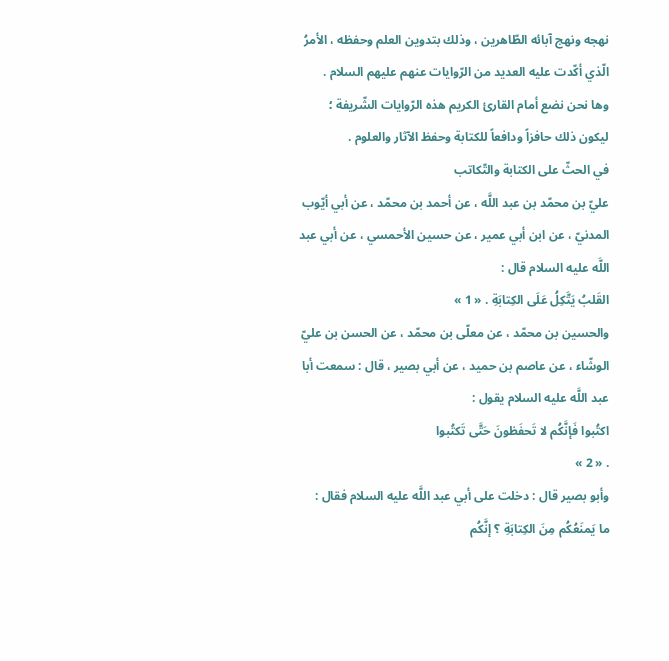نهجه ونهج آبائه الطّاهرين ، وذلك بتدوين العلم وحفظه ، الأمرُ الّذي أكّدت عليه العديد من الرّوايات عنهم عليهم السلام .
وها نحن نضع أمام القارئ الكريم هذه الرّوايات الشّريفة ؛ ليكون ذلك حافزاً ودافعاً للكتابة وحفظ الآثار والعلوم .
في الحثّ على الكتابة والتّكاتب
عليّ بن محمّد بن عبد اللَّه ، عن أحمد بن محمّد ، عن أبي أيّوب المدنيّ ، عن ابن أبي عمير ، عن حسين الأحمسي ، عن أبي عبد اللَّه عليه السلام قال :
القَلبُ يَتَّكِلُ عَلَى الكِتابَةِ . « 1 »
والحسين بن محمّد ، عن معلّى بن محمّد ، عن الحسن بن عليّ الوشّاء ، عن عاصم بن حميد ، عن أبي بصير ، قال : سمعت أبا عبد اللَّه عليه السلام يقول :
اكتُبوا فَإنَّكُم لا تَحفَظونَ حَتَّى تَكتُبوا
. « 2 »
وأبو بصير قال : دخلت على أبي عبد اللَّه عليه السلام فقال :
ما يَمنَعُكُم مِنَ الكِتابَةِ ؟ إنَّكُم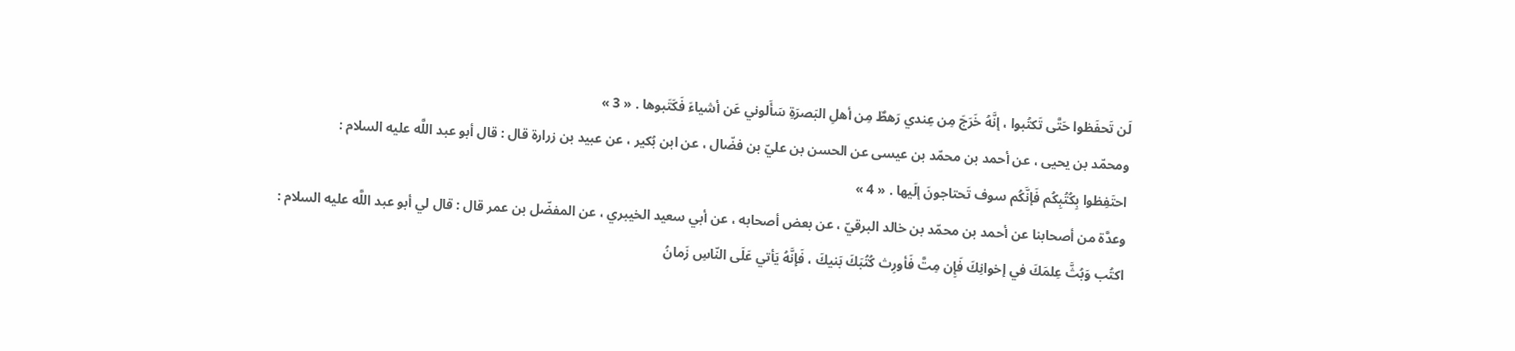لَن تَحفَظوا حَتَّى تَكتُبوا ، إنَّهُ خَرَجَ مِن عِندي رَهطٌ مِن أهلِ البَصرَةِ سَأَلوني عَن أشياءَ فَكَتَبوها . « 3 »
ومحمّد بن يحيى ، عن أحمد بن محمّد بن عيسى عن الحسن بن عليّ بن فضّال ، عن ابن بُكير ، عن عبيد بن زرارة قال : قال أبو عبد اللَّه عليه السلام :
احتَفِظوا بِكُتُبِكُم فَإنَّكُم سوف تَحتاجونَ إلَيها . « 4 »
وعدَّة من أصحابنا عن أحمد بن محمّد بن خالد البرقيّ ، عن بعض أصحابه ، عن أبي سعيد الخيبري ، عن المفضّل بن عمر قال : قال لي أبو عبد اللَّه عليه السلام :
اكتُب وَبُثَّ عِلمَكَ في إخوانِكَ فَإِن مِتَّ فَأورِث كُتُبَكَ بَنيكَ ، فَإنَّهُ يَأتي عَلَى النّاسِ زَمانُ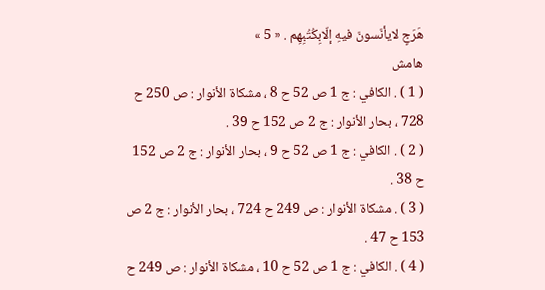هَرَجٍ لايأنَسونَ فيهِ إلّابِكُتُبِهِم . « 5 »
هامش
( 1 ) . الكافي : ج 1 ص 52 ح 8 ، مشكاة الأنوار : ص 250 ح 728 ، بحار الأنوار : ج 2 ص 152 ح 39 .
( 2 ) . الكافي : ج 1 ص 52 ح 9 ، بحار الأنوار : ج 2 ص 152 ح 38 .
( 3 ) . مشكاة الأنوار : ص 249 ح 724 ، بحار الأنوار : ج 2 ص 153 ح 47 .
( 4 ) . الكافي : ج 1 ص 52 ح 10 ، مشكاة الأنوار : ص 249 ح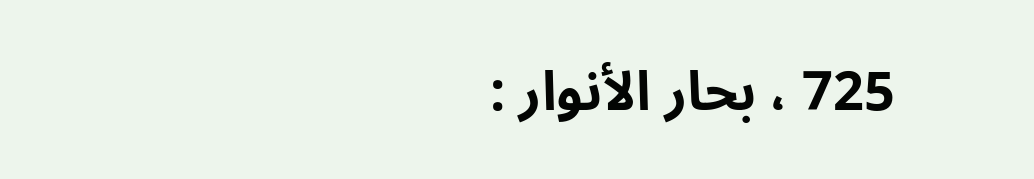725 ، بحار الأنوار :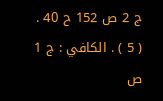ج 2 ص 152 ح 40 .
( 5 ) . الكافي : ج 1 ص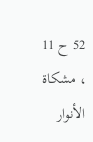52 ح 11 ، مشكاة الأنوار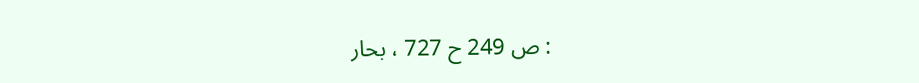: ص 249 ح 727 ، بحار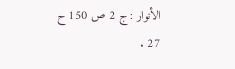الأنوار : ج 2 ص 150 ح 27 .